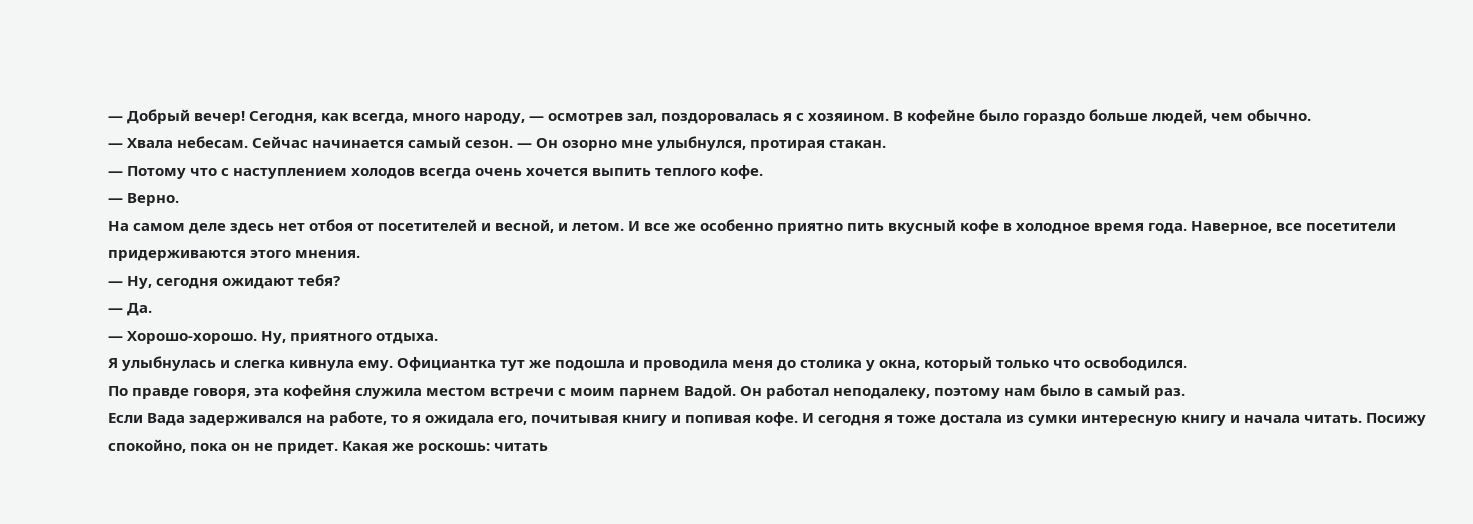— Добрый вечер! Сегодня, как всегда, много народу, — осмотрев зал, поздоровалась я с хозяином. В кофейне было гораздо больше людей, чем обычно.
— Хвала небесам. Сейчас начинается самый сезон. — Он озорно мне улыбнулся, протирая стакан.
— Потому что с наступлением холодов всегда очень хочется выпить теплого кофе.
— Верно.
На самом деле здесь нет отбоя от посетителей и весной, и летом. И все же особенно приятно пить вкусный кофе в холодное время года. Наверное, все посетители придерживаются этого мнения.
— Ну, сегодня ожидают тебя?
— Да.
— Хорошо-хорошо. Ну, приятного отдыха.
Я улыбнулась и слегка кивнула ему. Официантка тут же подошла и проводила меня до столика у окна, который только что освободился.
По правде говоря, эта кофейня служила местом встречи с моим парнем Вадой. Он работал неподалеку, поэтому нам было в самый раз.
Если Вада задерживался на работе, то я ожидала его, почитывая книгу и попивая кофе. И сегодня я тоже достала из сумки интересную книгу и начала читать. Посижу спокойно, пока он не придет. Какая же роскошь: читать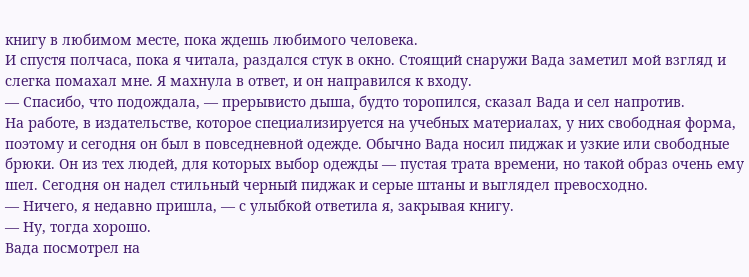книгу в любимом месте, пока ждешь любимого человека.
И спустя полчаса, пока я читала, раздался стук в окно. Стоящий снаружи Вада заметил мой взгляд и слегка помахал мне. Я махнула в ответ, и он направился к входу.
— Спасибо, что подождала, — прерывисто дыша, будто торопился, сказал Вада и сел напротив.
На работе, в издательстве, которое специализируется на учебных материалах, у них свободная форма, поэтому и сегодня он был в повседневной одежде. Обычно Вада носил пиджак и узкие или свободные брюки. Он из тех людей, для которых выбор одежды — пустая трата времени, но такой образ очень ему шел. Сегодня он надел стильный черный пиджак и серые штаны и выглядел превосходно.
— Ничего, я недавно пришла, — с улыбкой ответила я, закрывая книгу.
— Ну, тогда хорошо.
Вада посмотрел на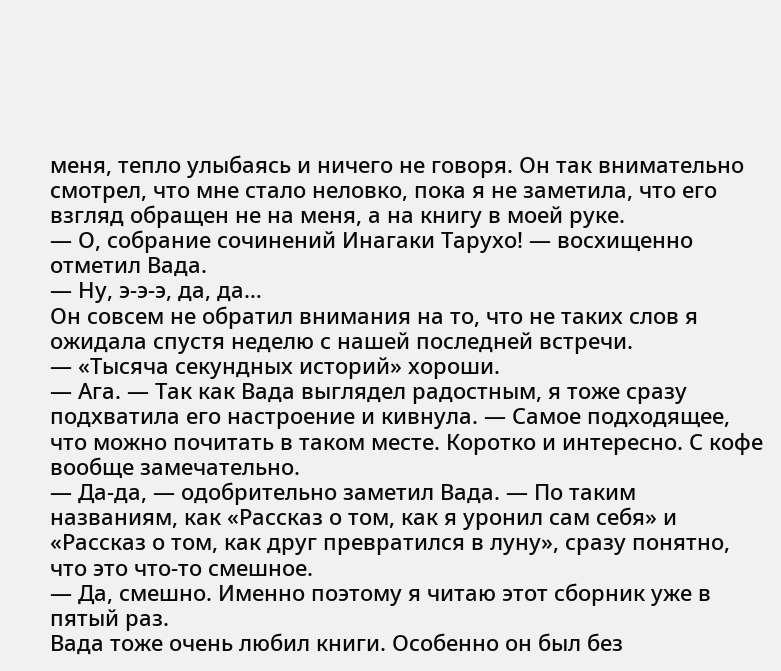меня, тепло улыбаясь и ничего не говоря. Он так внимательно смотрел, что мне стало неловко, пока я не заметила, что его взгляд обращен не на меня, а на книгу в моей руке.
— О, собрание сочинений Инагаки Тарухо! — восхищенно отметил Вада.
— Ну, э-э-э, да, да…
Он совсем не обратил внимания на то, что не таких слов я ожидала спустя неделю с нашей последней встречи.
— «Тысяча секундных историй» хороши.
— Ага. — Так как Вада выглядел радостным, я тоже сразу подхватила его настроение и кивнула. — Самое подходящее, что можно почитать в таком месте. Коротко и интересно. С кофе вообще замечательно.
— Да-да, — одобрительно заметил Вада. — По таким названиям, как «Рассказ о том, как я уронил сам себя» и «Рассказ о том, как друг превратился в луну», сразу понятно, что это что-то смешное.
— Да, смешно. Именно поэтому я читаю этот сборник уже в пятый раз.
Вада тоже очень любил книги. Особенно он был без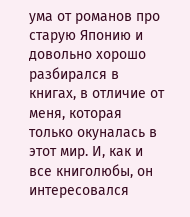ума от романов про старую Японию и довольно хорошо разбирался в книгах, в отличие от меня, которая только окуналась в этот мир. И, как и все книголюбы, он интересовался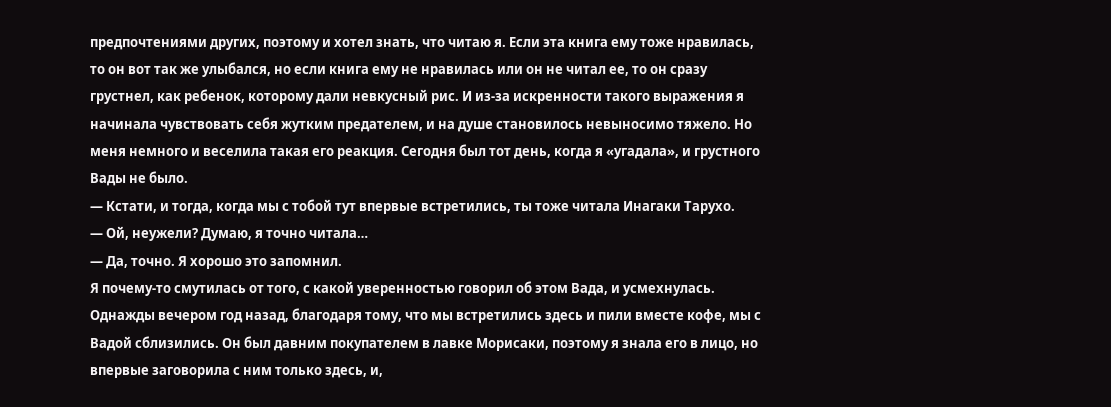предпочтениями других, поэтому и хотел знать, что читаю я. Если эта книга ему тоже нравилась, то он вот так же улыбался, но если книга ему не нравилась или он не читал ее, то он сразу грустнел, как ребенок, которому дали невкусный рис. И из-за искренности такого выражения я начинала чувствовать себя жутким предателем, и на душе становилось невыносимо тяжело. Но меня немного и веселила такая его реакция. Сегодня был тот день, когда я «угадала», и грустного Вады не было.
— Кстати, и тогда, когда мы с тобой тут впервые встретились, ты тоже читала Инагаки Тарухо.
— Ой, неужели? Думаю, я точно читала…
— Да, точно. Я хорошо это запомнил.
Я почему-то смутилась от того, с какой уверенностью говорил об этом Вада, и усмехнулась.
Однажды вечером год назад, благодаря тому, что мы встретились здесь и пили вместе кофе, мы с Вадой сблизились. Он был давним покупателем в лавке Морисаки, поэтому я знала его в лицо, но впервые заговорила с ним только здесь, и,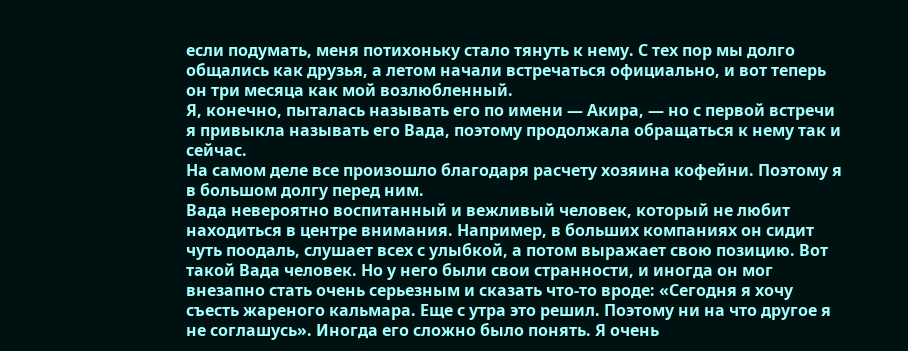если подумать, меня потихоньку стало тянуть к нему. С тех пор мы долго общались как друзья, а летом начали встречаться официально, и вот теперь он три месяца как мой возлюбленный.
Я, конечно, пыталась называть его по имени — Акира, — но с первой встречи я привыкла называть его Вада, поэтому продолжала обращаться к нему так и сейчас.
На самом деле все произошло благодаря расчету хозяина кофейни. Поэтому я в большом долгу перед ним.
Вада невероятно воспитанный и вежливый человек, который не любит находиться в центре внимания. Например, в больших компаниях он сидит чуть поодаль, слушает всех с улыбкой, а потом выражает свою позицию. Вот такой Вада человек. Но у него были свои странности, и иногда он мог внезапно стать очень серьезным и сказать что-то вроде: «Сегодня я хочу съесть жареного кальмара. Еще с утра это решил. Поэтому ни на что другое я не соглашусь». Иногда его сложно было понять. Я очень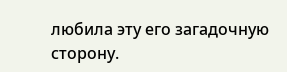любила эту его загадочную сторону.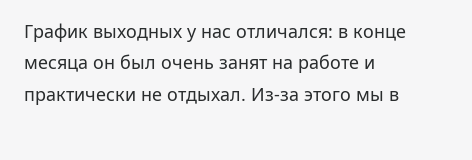График выходных у нас отличался: в конце месяца он был очень занят на работе и практически не отдыхал. Из-за этого мы в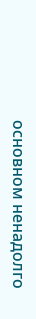основном ненадолго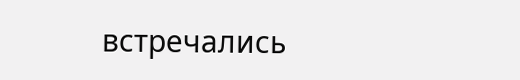встречались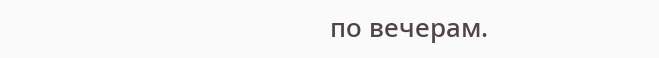по вечерам.